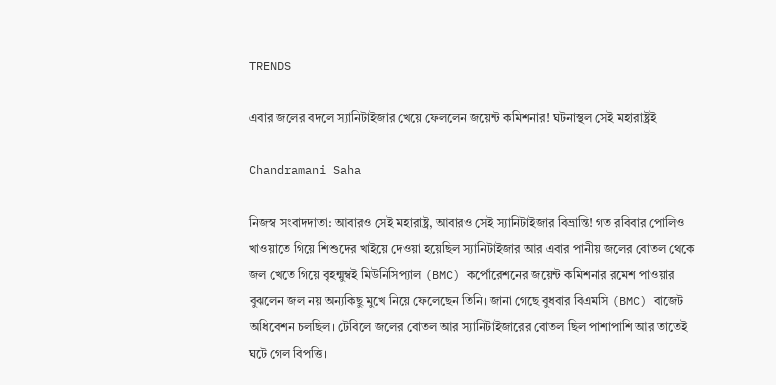TRENDS

এবার জলের বদলে স্যানিটাইজার খেয়ে ফেললেন জয়েন্ট কমিশনার! ঘটনাস্থল সেই মহারাষ্ট্রই

Chandramani Saha

নিজস্ব সংবাদদাতা: আবারও সেই মহারাষ্ট্র, আবারও সেই স্যানিটাইজার বিভ্রান্তি! গত রবিবার পোলিও খাওয়াতে গিয়ে শিশুদের খাইয়ে দেওয়া হয়েছিল স্যানিটাইজার আর এবার পানীয় জলের বোতল থেকে জল খেতে গিয়ে বৃহন্মুম্বই মিউনিসিপ্যাল (BMC) কর্পোরেশনের জয়েন্ট কমিশনার রমেশ পাওয়ার বুঝলেন জল নয় অন্যকিছু মুখে নিয়ে ফেলেছেন তিনি। জানা গেছে বুধবার বিএমসি (BMC) বাজেট অধিবেশন চলছিল। টেবিলে জলের বোতল আর স্যানিটাইজারের বোতল ছিল পাশাপাশি আর তাতেই ঘটে গেল বিপত্তি।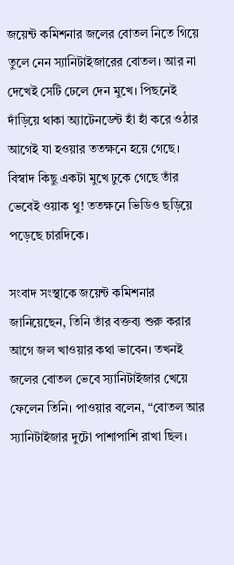জয়েন্ট কমিশনার জলের বোতল নিতে গিয়ে তুলে নেন স্যানিটাইজারের বোতল। আর না দেখেই সেটি ঢেলে দেন মুখে। পিছনেই দাঁড়িয়ে থাকা অ্যাটেনডেন্ট হাঁ হাঁ করে ওঠার আগেই যা হওয়ার ততক্ষনে হয়ে গেছে। বিস্বাদ কিছু একটা মুখে ঢুকে গেছে তাঁর ভেবেই ওয়াক থু! ততক্ষনে ভিডিও ছড়িয়ে পড়েছে চারদিকে।

সংবাদ সংস্থাকে জয়েন্ট কমিশনার জানিয়েছেন, তিনি তাঁর বক্তব্য শুরু করার আগে জল খাওয়ার কথা ভাবেন। তখনই জলের বোতল ভেবে স্যানিটাইজার খেয়ে ফেলেন তিনি। পাওয়ার বলেন, “বোতল আর স্যানিটাইজার দুটো পাশাপাশি রাখা ছিল।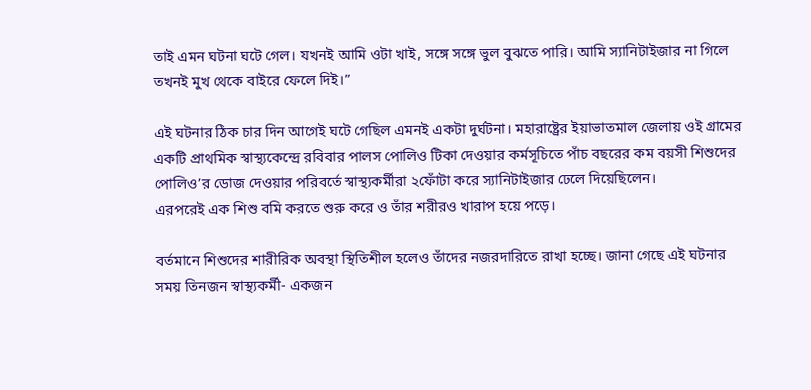তাই এমন ঘটনা ঘটে গেল। যখনই আমি ওটা খাই, সঙ্গে সঙ্গে ভুল বুঝতে পারি। আমি স্যানিটাইজার না গিলে তখনই মুখ থেকে বাইরে ফেলে দিই।”

এই ঘটনার ঠিক চার দিন আগেই ঘটে গেছিল এমনই একটা দুর্ঘটনা। মহারাষ্ট্রের ইয়াভাতমাল জেলায় ওই গ্রামের একটি প্রাথমিক স্বাস্থ্যকেন্দ্রে রবিবার পালস পোলিও টিকা দেওয়ার কর্মসূচিতে পাঁচ বছরের কম বয়সী শিশুদের পোলিও’র ডোজ দেওয়ার পরিবর্তে স্বাস্থ্যকর্মীরা ২ফোঁটা করে স্যানিটাইজার ঢেলে দিয়েছিলেন।
এরপরেই এক শিশু বমি করতে শুরু করে ও তাঁর শরীরও খারাপ হয়ে পড়ে।

বর্তমানে শিশুদের শারীরিক অবস্থা স্থিতিশীল হলেও তাঁদের নজরদারিতে রাখা হচ্ছে। জানা গেছে এই ঘটনার সময় তিনজন স্বাস্থ্যকর্মী- একজন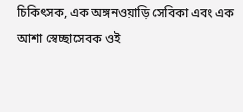চিকিৎসক, এক অঙ্গনওয়াড়ি সেবিকা এবং এক আশা স্বেচ্ছাসেবক ওই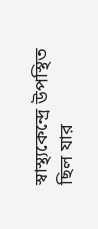স্বাস্থ্যকেন্দ্রে উপস্থিত ছিল যার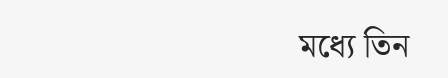মধ্যে তিন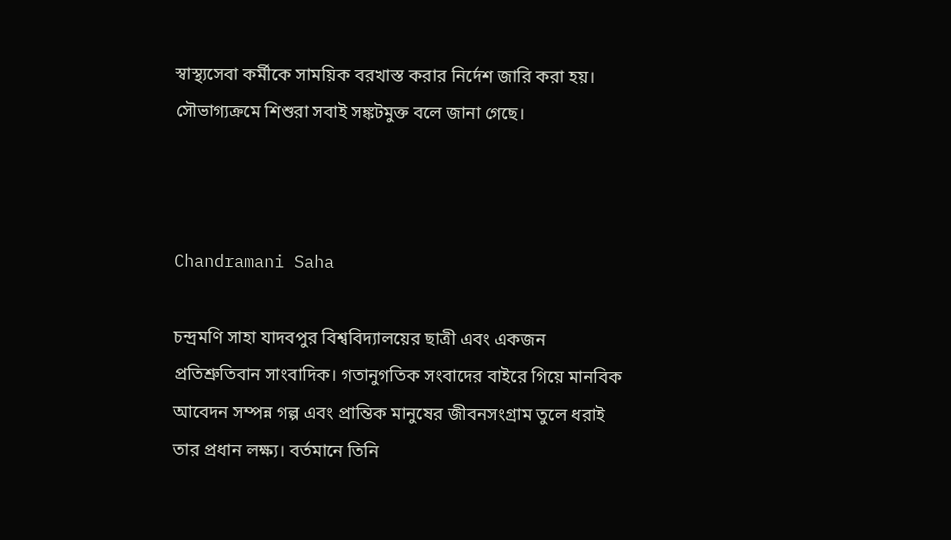স্বাস্থ্যসেবা কর্মীকে সাময়িক বরখাস্ত করার নির্দেশ জারি করা হয়।  সৌভাগ্যক্রমে শিশুরা সবাই সঙ্কটমুক্ত বলে জানা গেছে।



Chandramani Saha

চন্দ্রমণি সাহা যাদবপুর বিশ্ববিদ্যালয়ের ছাত্রী এবং একজন প্রতিশ্রুতিবান সাংবাদিক। গতানুগতিক সংবাদের বাইরে গিয়ে মানবিক আবেদন সম্পন্ন গল্প এবং প্রান্তিক মানুষের জীবনসংগ্রাম তুলে ধরাই তার প্রধান লক্ষ্য। বর্তমানে তিনি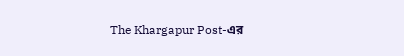The Khargapur Post-এর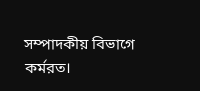সম্পাদকীয় বিভাগে কর্মরত।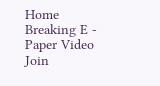Home Breaking E - Paper Video Join